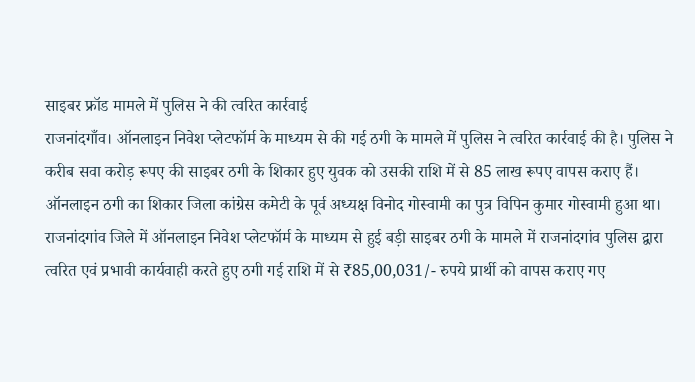साइबर फ्रॉड मामले में पुलिस ने की त्वरित कार्रवाई
राजनांदगाँव। ऑनलाइन निवेश प्लेटफॉर्म के माध्यम से की गई ठगी के मामले में पुलिस ने त्वरित कार्रवाई की है। पुलिस ने करीब सवा करोड़ रूपए की साइबर ठगी के शिकार हुए युवक को उसकी राशि में से 85 लाख रूपए वापस कराए हैं। ऑनलाइन ठगी का शिकार जिला कांग्रेस कमेटी के पूर्व अध्यक्ष विनोद गोस्वामी का पुत्र विपिन कुमार गोस्वामी हुआ था।
राजनांदगांव जिले में ऑनलाइन निवेश प्लेटफॉर्म के माध्यम से हुई बड़ी साइबर ठगी के मामले में राजनांदगांव पुलिस द्वारा त्वरित एवं प्रभावी कार्यवाही करते हुए ठगी गई राशि में से ₹85,00,031/- रुपये प्रार्थी को वापस कराए गए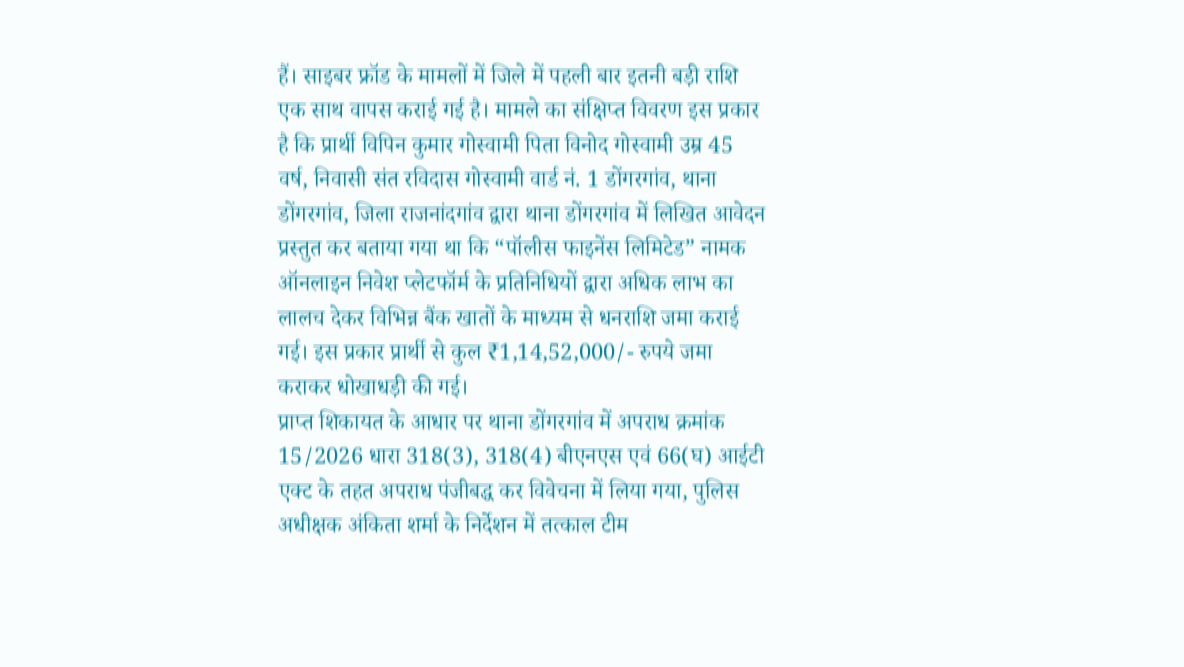हैं। साइबर फ्रॉड के मामलों में जिले में पहली बार इतनी बड़ी राशि एक साथ वापस कराई गई है। मामले का संक्षिप्त विवरण इस प्रकार है कि प्रार्थी विपिन कुमार गोस्वामी पिता विनोद गोस्वामी उम्र 45 वर्ष, निवासी संत रविदास गोस्वामी वार्ड नं. 1 डोंगरगांव, थाना डोंगरगांव, जिला राजनांदगांव द्वारा थाना डोंगरगांव में लिखित आवेदन प्रस्तुत कर बताया गया था कि “पॉलीस फाइनेंस लिमिटेड” नामक ऑनलाइन निवेश प्लेटफॉर्म के प्रतिनिधियों द्वारा अधिक लाभ का लालच देकर विभिन्न बैंक खातों के माध्यम से धनराशि जमा कराई गई। इस प्रकार प्रार्थी से कुल ₹1,14,52,000/- रुपये जमा कराकर धोखाधड़ी की गई।
प्राप्त शिकायत के आधार पर थाना डोंगरगांव में अपराध क्रमांक 15/2026 धारा 318(3), 318(4) बीएनएस एवं 66(घ) आईटी एक्ट के तहत अपराध पंजीबद्ध कर विवेचना में लिया गया, पुलिस अधीक्षक अंकिता शर्मा के निर्देशन में तत्काल टीम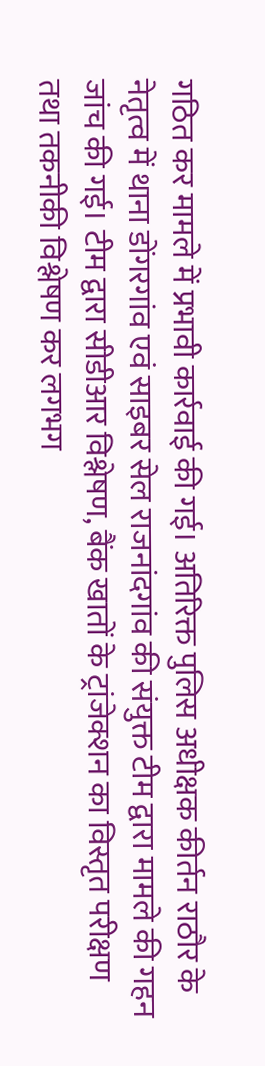गठित कर मामले में प्रभावी कार्रवाई की गई। अतिरिक्त पुलिस अधीक्षक कीर्तन राठौर के नेतृत्व में थाना डोंगरगांव एवं साइबर सेल राजनांदगांव की संयुक्त टीम द्वारा मामले की गहन जांच की गई। टीम द्वारा सीडीआर विश्लेषण, बैंक खातों के ट्रांजेक्शन का विस्तृत परीक्षण तथा तकनीकी विश्लेषण कर लगभग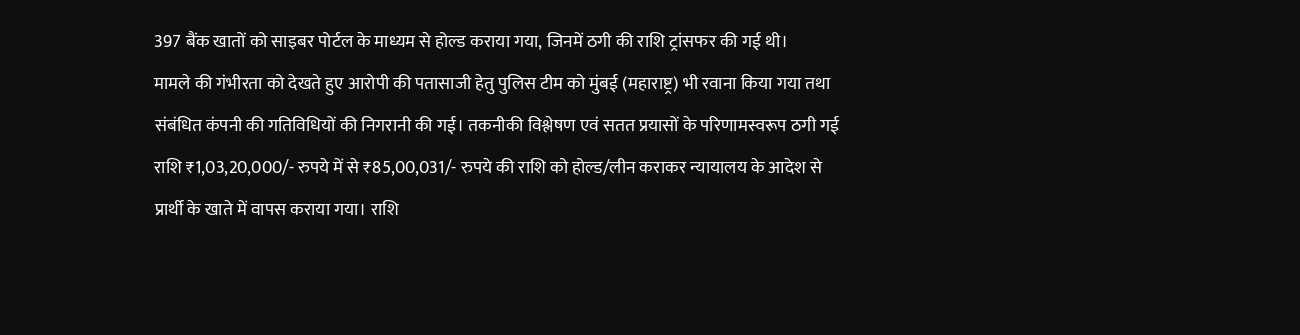397 बैंक खातों को साइबर पोर्टल के माध्यम से होल्ड कराया गया, जिनमें ठगी की राशि ट्रांसफर की गई थी।
मामले की गंभीरता को देखते हुए आरोपी की पतासाजी हेतु पुलिस टीम को मुंबई (महाराष्ट्र) भी रवाना किया गया तथा संबंधित कंपनी की गतिविधियों की निगरानी की गई। तकनीकी विश्लेषण एवं सतत प्रयासों के परिणामस्वरूप ठगी गई राशि ₹1,03,20,000/- रुपये में से ₹85,00,031/- रुपये की राशि को होल्ड/लीन कराकर न्यायालय के आदेश से प्रार्थी के खाते में वापस कराया गया। राशि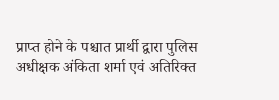प्राप्त होने के पश्चात प्रार्थी द्वारा पुलिस अधीक्षक अंकिता शर्मा एवं अतिरिक्त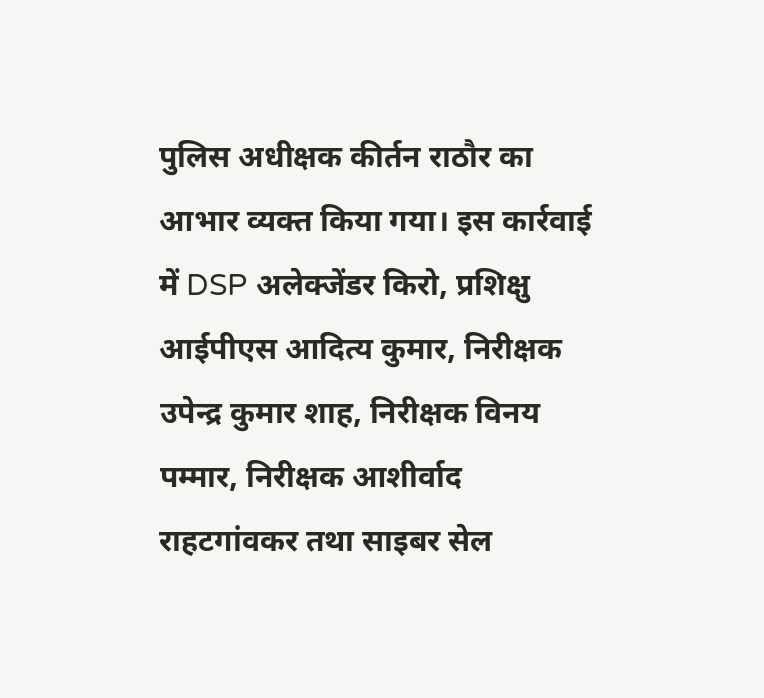पुलिस अधीक्षक कीर्तन राठौर का आभार व्यक्त किया गया। इस कार्रवाई में DSP अलेक्जेंडर किरो, प्रशिक्षु आईपीएस आदित्य कुमार, निरीक्षक उपेन्द्र कुमार शाह, निरीक्षक विनय पम्मार, निरीक्षक आशीर्वाद राहटगांवकर तथा साइबर सेल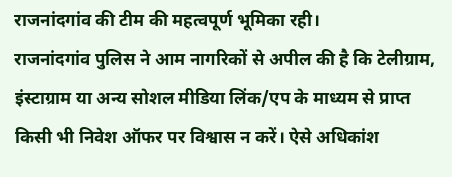राजनांदगांव की टीम की महत्वपूर्ण भूमिका रही।
राजनांदगांव पुलिस ने आम नागरिकों से अपील की है कि टेलीग्राम, इंस्टाग्राम या अन्य सोशल मीडिया लिंक/एप के माध्यम से प्राप्त किसी भी निवेश ऑफर पर विश्वास न करें। ऐसे अधिकांश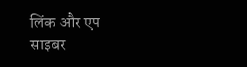लिंक और एप साइबर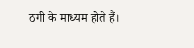ठगी के माध्यम होते हैं।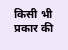किसी भी प्रकार की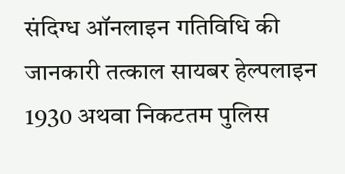संदिग्ध ऑनलाइन गतिविधि की जानकारी तत्काल सायबर हेल्पलाइन 1930 अथवा निकटतम पुलिस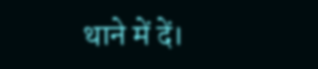थाने में दें।